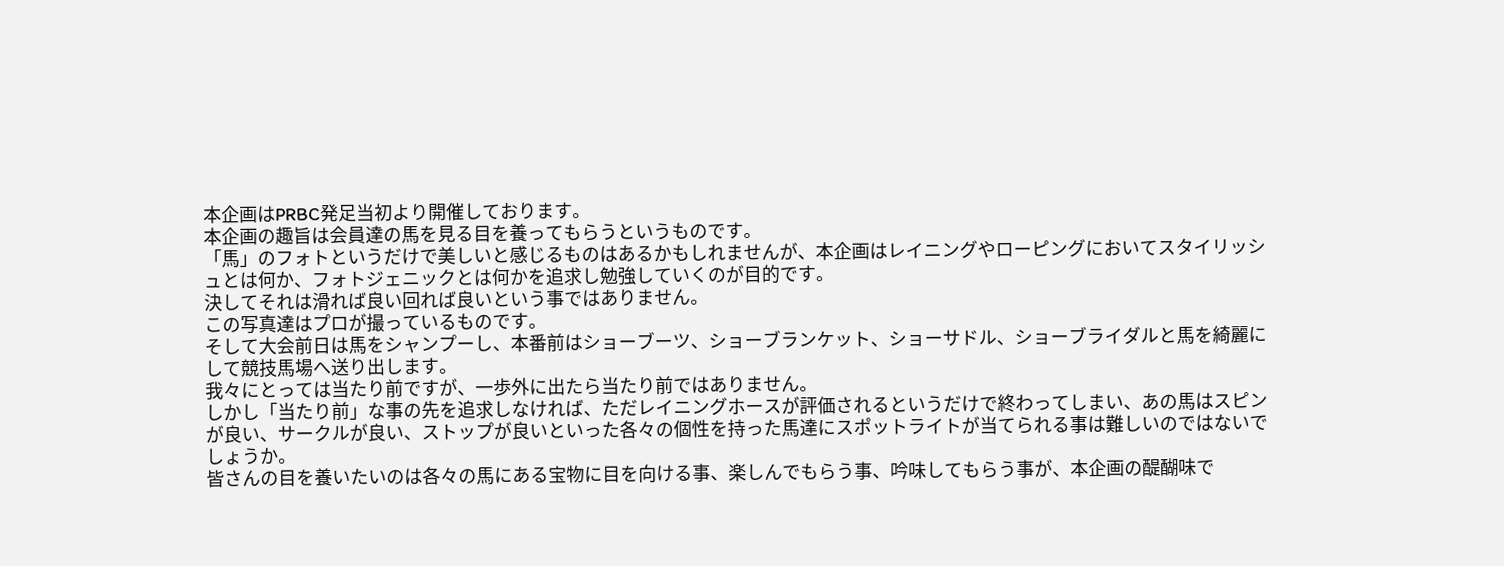本企画はPRBC発足当初より開催しております。
本企画の趣旨は会員達の馬を見る目を養ってもらうというものです。
「馬」のフォトというだけで美しいと感じるものはあるかもしれませんが、本企画はレイニングやローピングにおいてスタイリッシュとは何か、フォトジェニックとは何かを追求し勉強していくのが目的です。
決してそれは滑れば良い回れば良いという事ではありません。
この写真達はプロが撮っているものです。
そして大会前日は馬をシャンプーし、本番前はショーブーツ、ショーブランケット、ショーサドル、ショーブライダルと馬を綺麗にして競技馬場へ送り出します。
我々にとっては当たり前ですが、一歩外に出たら当たり前ではありません。
しかし「当たり前」な事の先を追求しなければ、ただレイニングホースが評価されるというだけで終わってしまい、あの馬はスピンが良い、サークルが良い、ストップが良いといった各々の個性を持った馬達にスポットライトが当てられる事は難しいのではないでしょうか。
皆さんの目を養いたいのは各々の馬にある宝物に目を向ける事、楽しんでもらう事、吟味してもらう事が、本企画の醍醐味で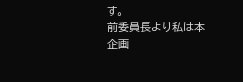す。
前委員長より私は本企画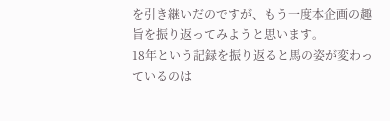を引き継いだのですが、もう一度本企画の趣旨を振り返ってみようと思います。
18年という記録を振り返ると馬の姿が変わっているのは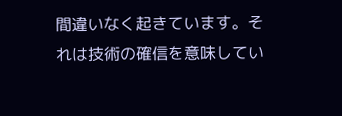間違いなく起きています。それは技術の確信を意味してい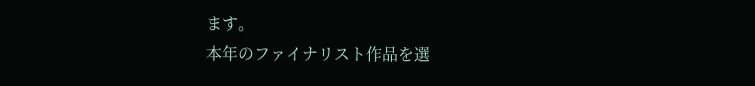ます。
本年のファイナリスト作品を選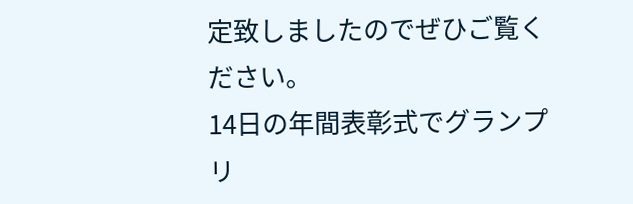定致しましたのでぜひご覧ください。
14日の年間表彰式でグランプリ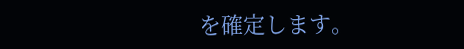を確定します。